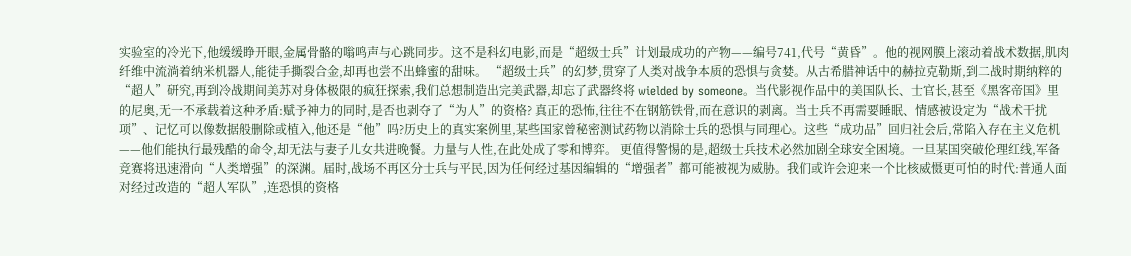实验室的冷光下,他缓缓睁开眼,金属骨骼的嗡鸣声与心跳同步。这不是科幻电影,而是“超级士兵”计划最成功的产物——编号741,代号“黄昏”。他的视网膜上滚动着战术数据,肌肉纤维中流淌着纳米机器人,能徒手撕裂合金,却再也尝不出蜂蜜的甜味。 “超级士兵”的幻梦,贯穿了人类对战争本质的恐惧与贪婪。从古希腊神话中的赫拉克勒斯,到二战时期纳粹的“超人”研究,再到冷战期间美苏对身体极限的疯狂探索,我们总想制造出完美武器,却忘了武器终将 wielded by someone。当代影视作品中的美国队长、士官长,甚至《黑客帝国》里的尼奥,无一不承载着这种矛盾:赋予神力的同时,是否也剥夺了“为人”的资格? 真正的恐怖,往往不在钢筋铁骨,而在意识的剥离。当士兵不再需要睡眠、情感被设定为“战术干扰项”、记忆可以像数据般删除或植入,他还是“他”吗?历史上的真实案例里,某些国家曾秘密测试药物以消除士兵的恐惧与同理心。这些“成功品”回归社会后,常陷入存在主义危机——他们能执行最残酷的命令,却无法与妻子儿女共进晚餐。力量与人性,在此处成了零和博弈。 更值得警惕的是,超级士兵技术必然加剧全球安全困境。一旦某国突破伦理红线,军备竞赛将迅速滑向“人类增强”的深渊。届时,战场不再区分士兵与平民,因为任何经过基因编辑的“增强者”都可能被视为威胁。我们或许会迎来一个比核威慑更可怕的时代:普通人面对经过改造的“超人军队”,连恐惧的资格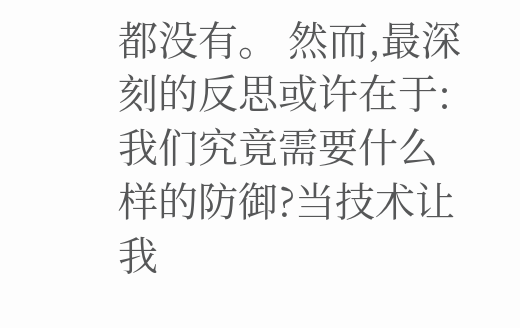都没有。 然而,最深刻的反思或许在于:我们究竟需要什么样的防御?当技术让我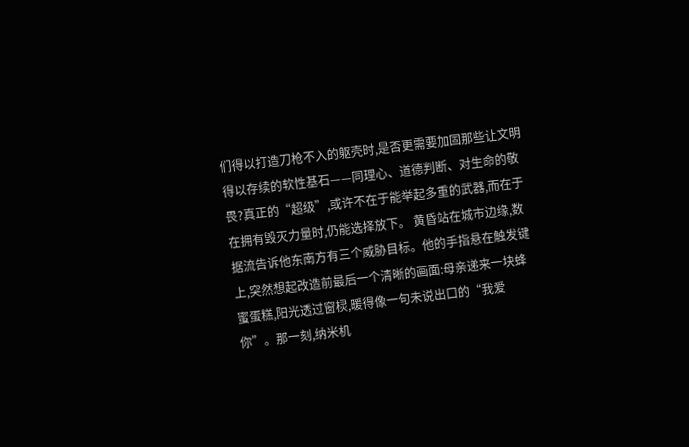们得以打造刀枪不入的躯壳时,是否更需要加固那些让文明得以存续的软性基石——同理心、道德判断、对生命的敬畏?真正的“超级”,或许不在于能举起多重的武器,而在于在拥有毁灭力量时,仍能选择放下。 黄昏站在城市边缘,数据流告诉他东南方有三个威胁目标。他的手指悬在触发键上,突然想起改造前最后一个清晰的画面:母亲递来一块蜂蜜蛋糕,阳光透过窗棂,暖得像一句未说出口的“我爱你”。那一刻,纳米机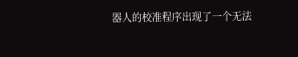器人的校准程序出现了一个无法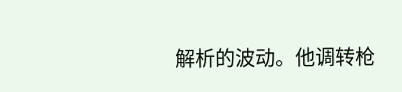解析的波动。他调转枪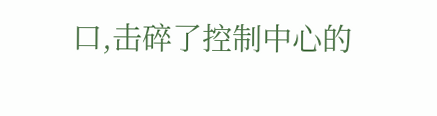口,击碎了控制中心的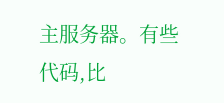主服务器。有些代码,比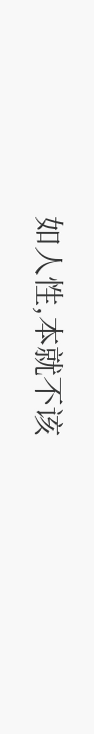如人性,本就不该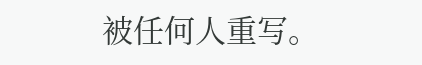被任何人重写。